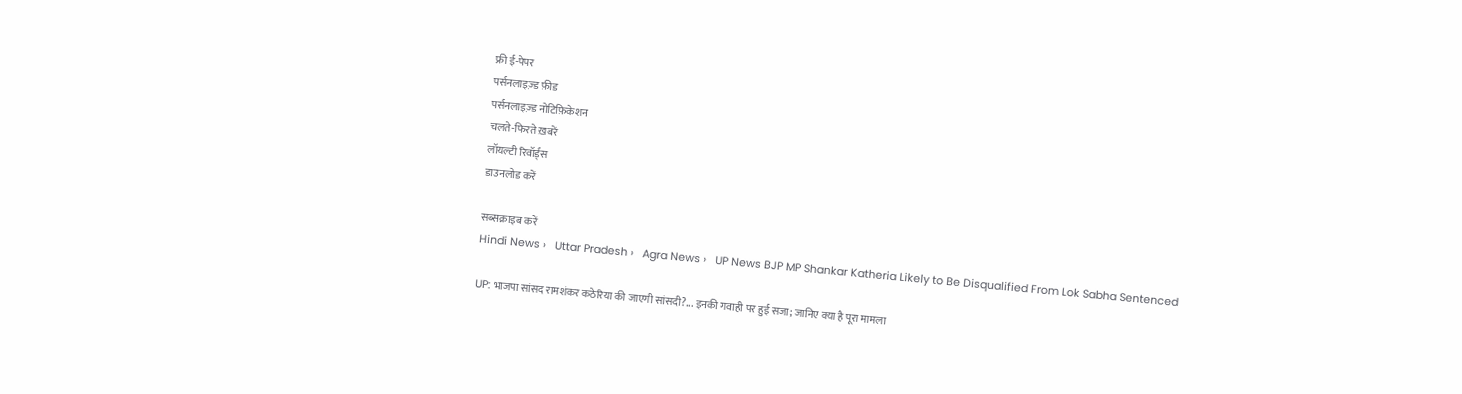फ्री ई-पेपर
पर्सनलाइज़्ड फ़ीड
पर्सनलाइज़्ड नोटिफ़िकेशन
चलते-फिरते ख़बरें
लॉयल्टी रिवॉर्ड्स
डाउनलोड करें

सब्सक्राइब करें
Hindi News ›   Uttar Pradesh ›   Agra News ›   UP News BJP MP Shankar Katheria Likely to Be Disqualified From Lok Sabha Sentenced

UP: भाजपा सांसद रामशंकर कठेरिया की जाएगी सांसदी?... इनकी गवाही पर हुई सजा; जानिए क्या है पूरा मामला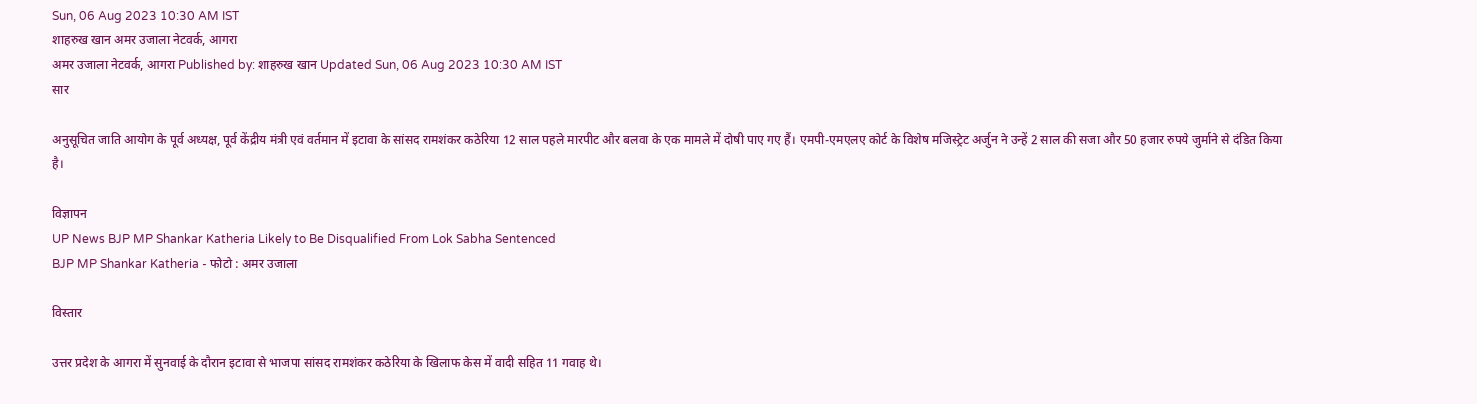Sun, 06 Aug 2023 10:30 AM IST
शाहरुख खान अमर उजाला नेटवर्क, आगरा
अमर उजाला नेटवर्क, आगरा Published by: शाहरुख खान Updated Sun, 06 Aug 2023 10:30 AM IST
सार

अनुसूचित जाति आयोग के पूर्व अध्यक्ष, पूर्व केंद्रीय मंत्री एवं वर्तमान में इटावा के सांसद रामशंकर कठेरिया 12 साल पहले मारपीट और बलवा के एक मामले में दोषी पाए गए हैं। एमपी-एमएलए कोर्ट के विशेष मजिस्ट्रेट अर्जुन ने उन्हें 2 साल की सजा और 50 हजार रुपये जुर्माने से दंडित किया है।

विज्ञापन
UP News BJP MP Shankar Katheria Likely to Be Disqualified From Lok Sabha Sentenced
BJP MP Shankar Katheria - फोटो : अमर उजाला

विस्तार

उत्तर प्रदेश के आगरा में सुनवाई के दौरान इटावा से भाजपा सांसद रामशंकर कठेरिया के खिलाफ केस में वादी सहित 11 गवाह थे।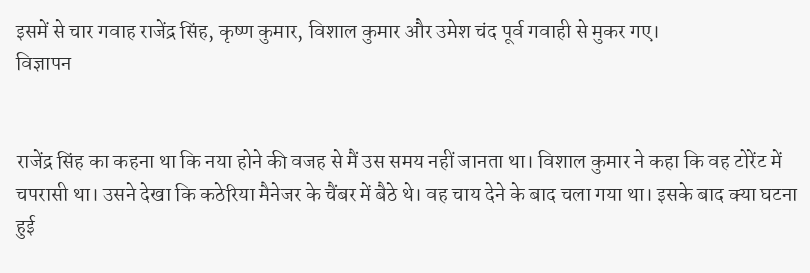इसमें से चार गवाह राजेंद्र सिंह, कृष्ण कुमार, विशाल कुमार और उमेश चंद पूर्व गवाही से मुकर गए।
विज्ञापन


राजेंद्र सिंह का कहना था कि नया होने की वजह से मैं उस समय नहीं जानता था। विशाल कुमार ने कहा कि वह टोरेंट में चपरासी था। उसने देखा कि कठेरिया मैनेजर के चैंबर में बैठे थे। वह चाय देने के बाद चला गया था। इसके बाद क्या घटना हुई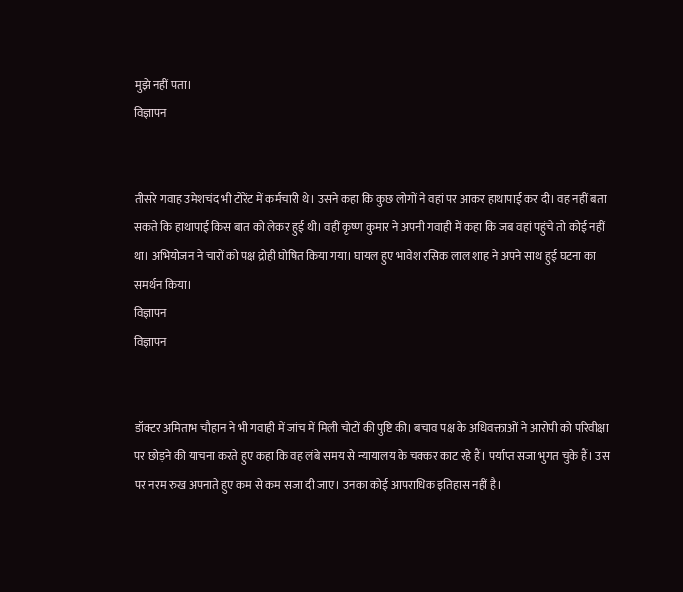मुझे नहीं पता।
विज्ञापन


तीसरे गवाह उमेशचंद भी टोरेंट में कर्मचारी थे। उसने कहा कि कुछ लोगों ने वहां पर आकर हाथापाई कर दी। वह नहीं बता सकते कि हाथापाई किस बात को लेकर हुई थी। वहीं कृष्ण कुमार ने अपनी गवाही में कहा कि जब वहां पहुंचे तो कोई नहीं था। अभियोजन ने चारों को पक्ष द्रोही घोषित किया गया। घायल हुए भावेश रसिक लाल शाह ने अपने साथ हुई घटना का समर्थन किया।
विज्ञापन
विज्ञापन


डॉक्टर अमिताभ चौहान ने भी गवाही में जांच में मिली चोटों की पुष्टि की। बचाव पक्ष के अधिवक्ताओं ने आरोपी को परिवीक्षा पर छोड़ने की याचना करते हुए कहा कि वह लंबे समय से न्यायालय के चक्कर काट रहे हैं। पर्याप्त सजा भुगत चुके हैं। उस पर नरम रुख अपनाते हुए कम से कम सजा दी जाए। उनका कोई आपराधिक इतिहास नहीं है।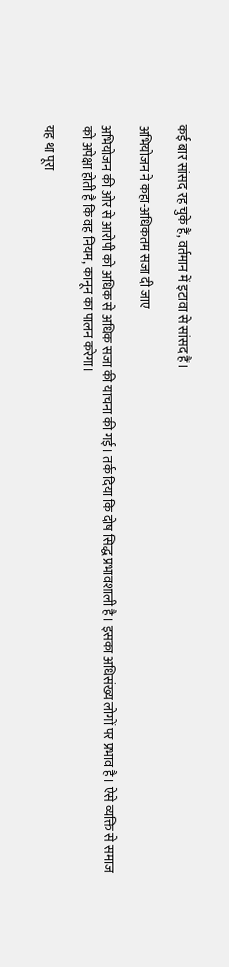कई बार सांसद रह चुके हैं, वर्तमान में इटावा से सांसद हैं।

अभियोजन ने कहा-अधिकतम सजा दी जाए

अभियोजन की ओर से आरोपी को अधिक से अधिक सजा की याचना की गई। तर्क दिया कि दोष सिद्ध प्रभावशाली है। इसका अधिसंख्य लोगों पर प्रभाव है। ऐसे व्यक्ति से समाज को अपेक्षा होती है कि वह नियम, कानून का पालन करेगा।

यह था पूरा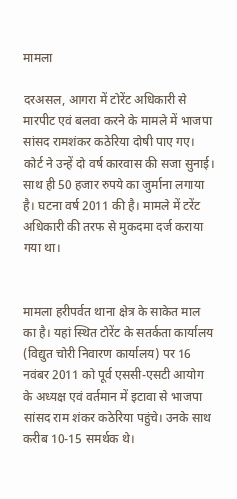मामला

दरअसल, आगरा में टोरेंट अधिकारी से मारपीट एवं बलवा करने के मामले में भाजपा सांसद रामशंकर कठेरिया दोषी पाए गए। कोर्ट ने उन्हें दो वर्ष कारवास की सजा सुनाई। साथ ही 50 हजार रुपये का जुर्माना लगाया है। घटना वर्ष 2011 की है। मामले में टरेंट अधिकारी की तरफ से मुकदमा दर्ज कराया गया था।


मामला हरीपर्वत थाना क्षेत्र के साकेत माल का है। यहां स्थित टोरेंट के सतर्कता कार्यालय (विद्युत चोरी निवारण कार्यालय) पर 16 नवंबर 2011 को पूर्व एससी-एसटी आयोग के अध्यक्ष एवं वर्तमान में इटावा से भाजपा सांसद राम शंकर कठेरिया पहुंचे। उनके साथ करीब 10-15 समर्थक थे।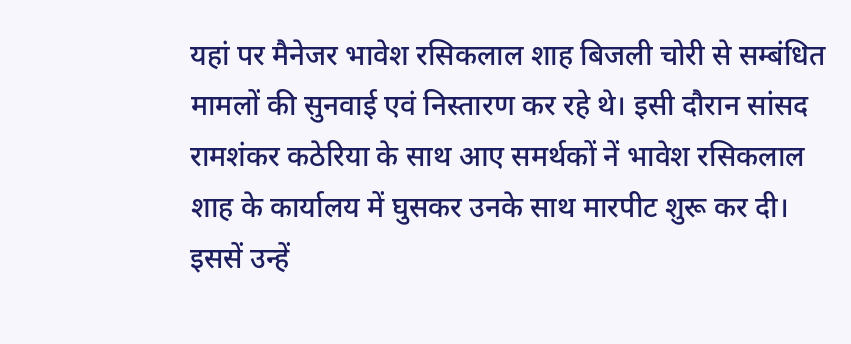यहां पर मैनेजर भावेश रसिकलाल शाह बिजली चोरी से सम्बंधित मामलों की सुनवाई एवं निस्तारण कर रहे थे। इसी दौरान सांसद रामशंकर कठेरिया के साथ आए समर्थकों नें भावेश रसिकलाल शाह के कार्यालय में घुसकर उनके साथ मारपीट शुरू कर दी। इससें उन्हें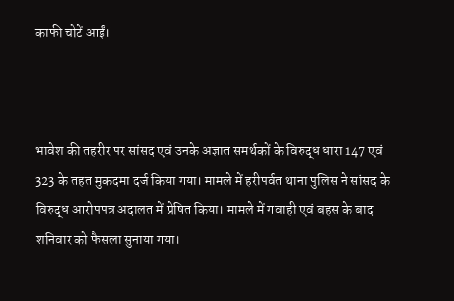काफी चोटें आईं।



भावेश की तहरीर पर सांसद एवं उनके अज्ञात समर्थकों के विरुद्ध धारा 147 एवं 323 के तहत मुकदमा दर्ज किया गया। मामले में हरीपर्वत थाना पुलिस ने सांसद के विरुद्ध आरोपपत्र अदालत में प्रेषित किया। मामले में गवाही एवं बहस के बाद शनिवार को फैसला सुनाया गया।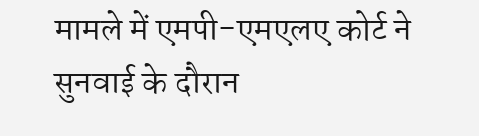मामले में एमपी-एमएलए कोर्ट ने सुनवाई के दौरान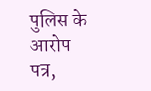पुलिस के आरोप पत्र,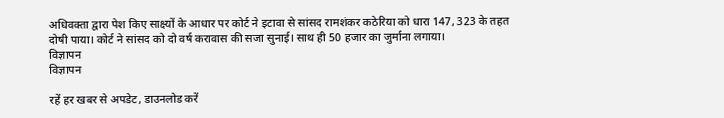अधिवक्ता द्वारा पेश किए साक्ष्यों के आधार पर कोर्ट ने इटावा से सांसद रामशंकर कठेरिया को धारा 147, 323 के तहत दोषी पाया। कोर्ट ने सांसद को दो वर्ष करावास की सजा सुनाई। साथ ही 50 हजार का जुर्माना लगाया।
विज्ञापन
विज्ञापन

रहें हर खबर से अपडेट, डाउनलोड करें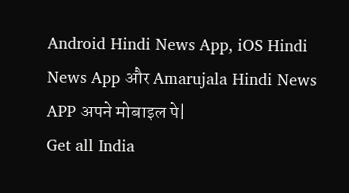Android Hindi News App, iOS Hindi News App और Amarujala Hindi News APP अपने मोबाइल पे|
Get all India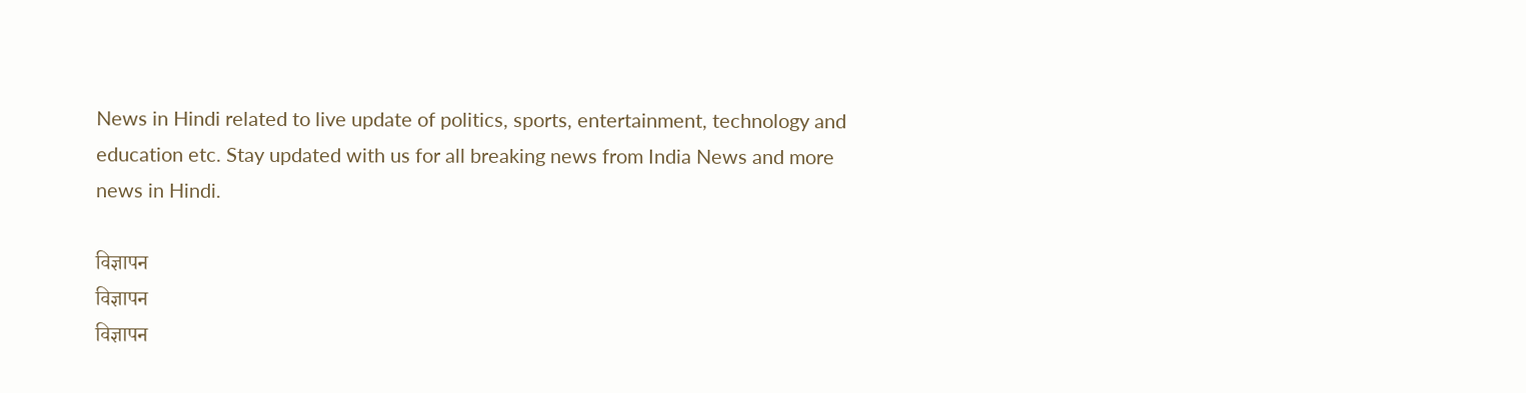News in Hindi related to live update of politics, sports, entertainment, technology and education etc. Stay updated with us for all breaking news from India News and more news in Hindi.

विज्ञापन
विज्ञापन
विज्ञापन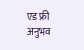एड फ्री अनुभव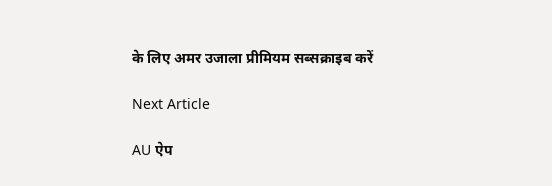के लिए अमर उजाला प्रीमियम सब्सक्राइब करें

Next Article

AU ऐप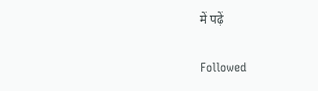में पढ़ें

Followed